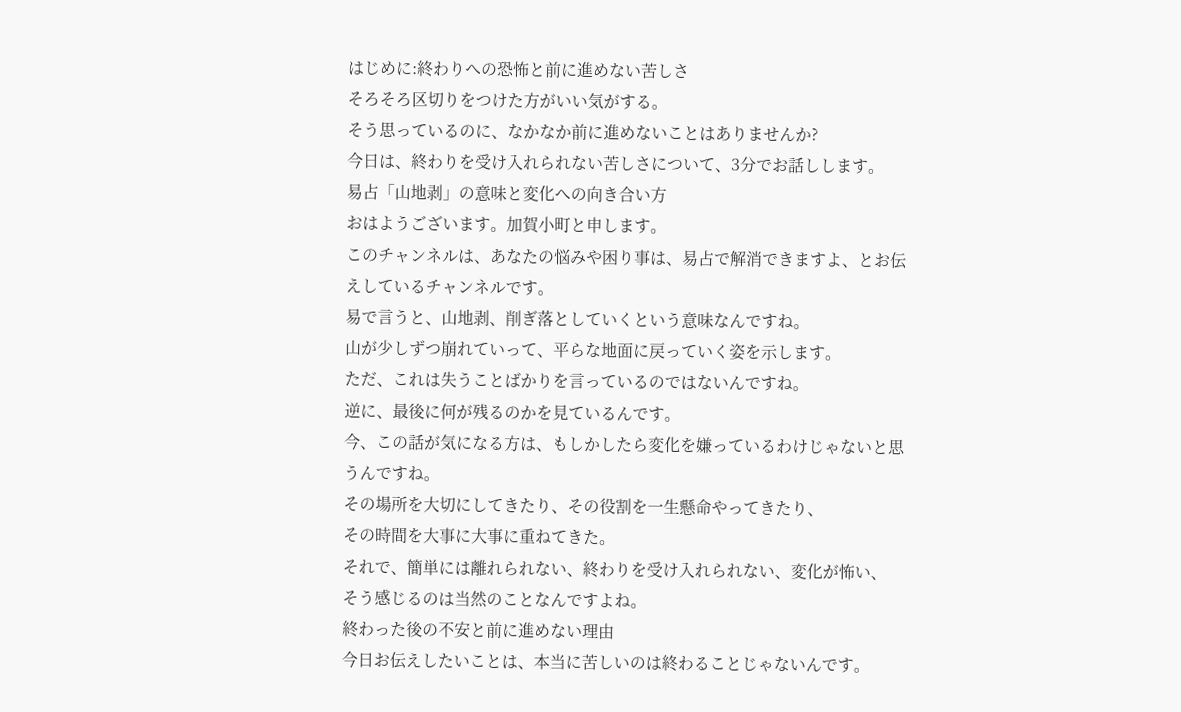はじめに:終わりへの恐怖と前に進めない苦しさ
そろそろ区切りをつけた方がいい気がする。
そう思っているのに、なかなか前に進めないことはありませんか?
今日は、終わりを受け入れられない苦しさについて、3分でお話しします。
易占「山地剥」の意味と変化への向き合い方
おはようございます。加賀小町と申します。
このチャンネルは、あなたの悩みや困り事は、易占で解消できますよ、とお伝えしているチャンネルです。
易で言うと、山地剥、削ぎ落としていくという意味なんですね。
山が少しずつ崩れていって、平らな地面に戻っていく姿を示します。
ただ、これは失うことばかりを言っているのではないんですね。
逆に、最後に何が残るのかを見ているんです。
今、この話が気になる方は、もしかしたら変化を嫌っているわけじゃないと思うんですね。
その場所を大切にしてきたり、その役割を一生懸命やってきたり、
その時間を大事に大事に重ねてきた。
それで、簡単には離れられない、終わりを受け入れられない、変化が怖い、
そう感じるのは当然のことなんですよね。
終わった後の不安と前に進めない理由
今日お伝えしたいことは、本当に苦しいのは終わることじゃないんです。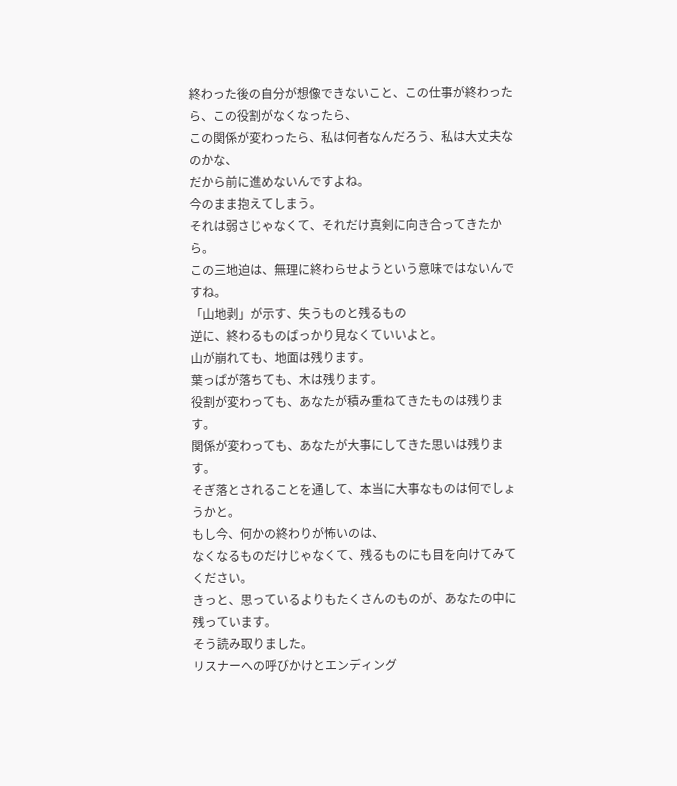終わった後の自分が想像できないこと、この仕事が終わったら、この役割がなくなったら、
この関係が変わったら、私は何者なんだろう、私は大丈夫なのかな、
だから前に進めないんですよね。
今のまま抱えてしまう。
それは弱さじゃなくて、それだけ真剣に向き合ってきたから。
この三地迫は、無理に終わらせようという意味ではないんですね。
「山地剥」が示す、失うものと残るもの
逆に、終わるものばっかり見なくていいよと。
山が崩れても、地面は残ります。
葉っぱが落ちても、木は残ります。
役割が変わっても、あなたが積み重ねてきたものは残ります。
関係が変わっても、あなたが大事にしてきた思いは残ります。
そぎ落とされることを通して、本当に大事なものは何でしょうかと。
もし今、何かの終わりが怖いのは、
なくなるものだけじゃなくて、残るものにも目を向けてみてください。
きっと、思っているよりもたくさんのものが、あなたの中に残っています。
そう読み取りました。
リスナーへの呼びかけとエンディング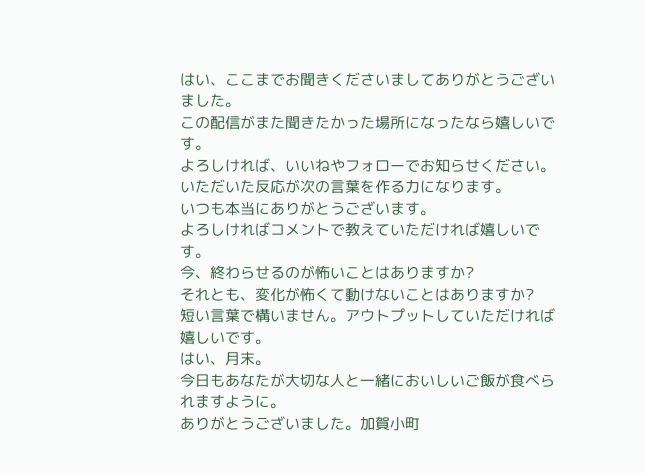はい、ここまでお聞きくださいましてありがとうございました。
この配信がまた聞きたかった場所になったなら嬉しいです。
よろしければ、いいねやフォローでお知らせください。
いただいた反応が次の言葉を作る力になります。
いつも本当にありがとうございます。
よろしければコメントで教えていただければ嬉しいです。
今、終わらせるのが怖いことはありますか?
それとも、変化が怖くて動けないことはありますか?
短い言葉で構いません。アウトプットしていただければ嬉しいです。
はい、月末。
今日もあなたが大切な人と一緒においしいご飯が食べられますように。
ありがとうございました。加賀小町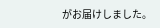がお届けしました。